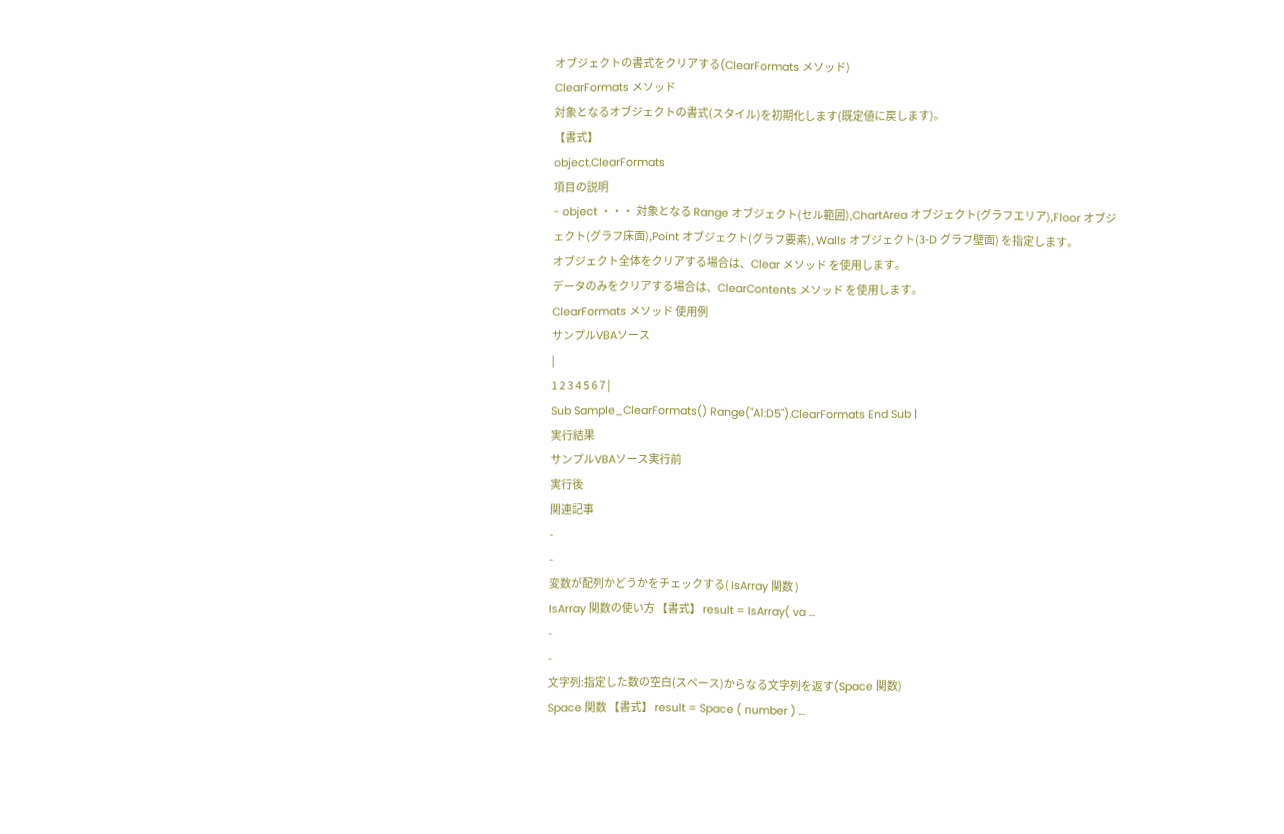オブジェクトの書式をクリアする(ClearFormats メソッド)
ClearFormats メソッド
対象となるオブジェクトの書式(スタイル)を初期化します(既定値に戻します)。
【書式】
object.ClearFormats
項目の説明
- object ・・・ 対象となる Range オブジェクト(セル範囲),ChartArea オブジェクト(グラフエリア),Floor オブジェクト(グラフ床面),Point オブジェクト(グラフ要素), Walls オブジェクト(3-D グラフ壁面) を指定します。
オブジェクト全体をクリアする場合は、Clear メソッド を使用します。
データのみをクリアする場合は、ClearContents メソッド を使用します。
ClearFormats メソッド 使用例
サンプルVBAソース
|
1 2 3 4 5 6 7 |
Sub Sample_ClearFormats() Range("A1:D5").ClearFormats End Sub |
実行結果
サンプルVBAソース実行前
実行後
関連記事
-
-
変数が配列かどうかをチェックする( IsArray 関数 )
IsArray 関数の使い方 【書式】 result = IsArray( va …
-
-
文字列:指定した数の空白(スペース)からなる文字列を返す(Space 関数)
Space 関数 【書式】 result = Space ( number ) …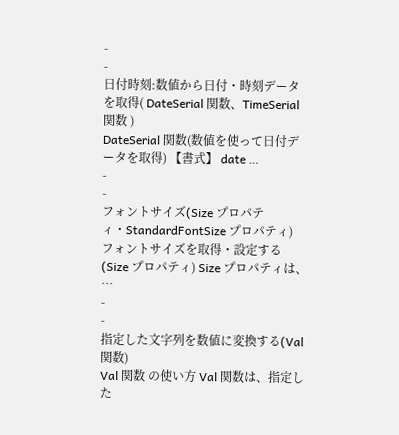-
-
日付時刻:数値から日付・時刻データを取得( DateSerial 関数、TimeSerial 関数 )
DateSerial 関数(数値を使って日付データを取得) 【書式】 date …
-
-
フォントサイズ(Size プロパティ・StandardFontSize プロパティ)
フォントサイズを取得・設定する(Size プロパティ) Size プロパティは、 …
-
-
指定した文字列を数値に変換する(Val 関数)
Val 関数 の使い方 Val 関数は、指定した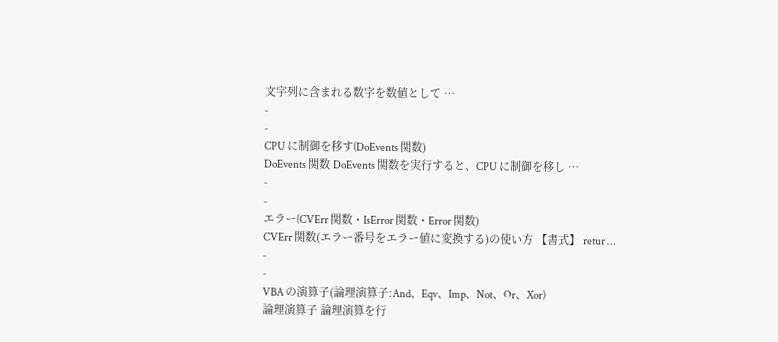文字列に含まれる数字を数値として …
-
-
CPU に制御を移す(DoEvents 関数)
DoEvents 関数 DoEvents 関数を実行すると、CPU に制御を移し …
-
-
エラー(CVErr 関数・IsError 関数・Error 関数)
CVErr 関数(エラー番号をエラー値に変換する)の使い方 【書式】 retur …
-
-
VBA の演算子(論理演算子:And、Eqv、Imp、Not、Or、Xor)
論理演算子 論理演算を行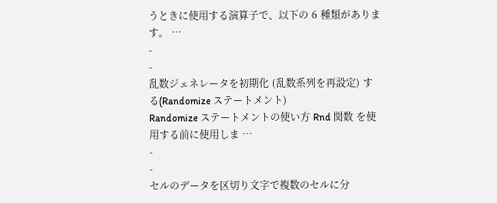うときに使用する演算子で、以下の 6 種類があります。 …
-
-
乱数ジェネレータを初期化 (乱数系列を再設定) する(Randomize ステートメント)
Randomize ステートメントの使い方 Rnd 関数 を使用する前に使用しま …
-
-
セルのデータを区切り文字で複数のセルに分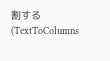割する(TextToColumns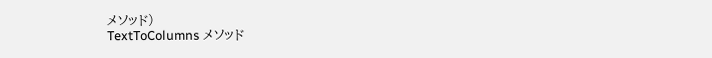メソッド)
TextToColumns メソッド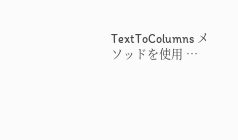TextToColumns メソッドを使用 …